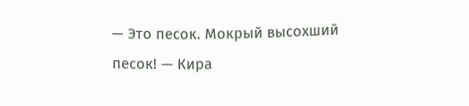— Это песок. Мокрый высохший песок! — Кира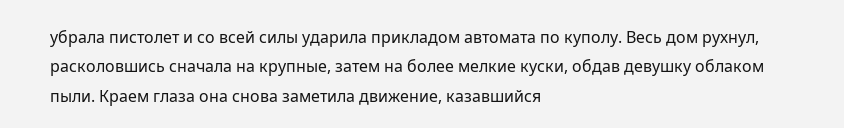убрала пистолет и со всей силы ударила прикладом автомата по куполу. Весь дом рухнул, расколовшись сначала на крупные, затем на более мелкие куски, обдав девушку облаком пыли. Краем глаза она снова заметила движение, казавшийся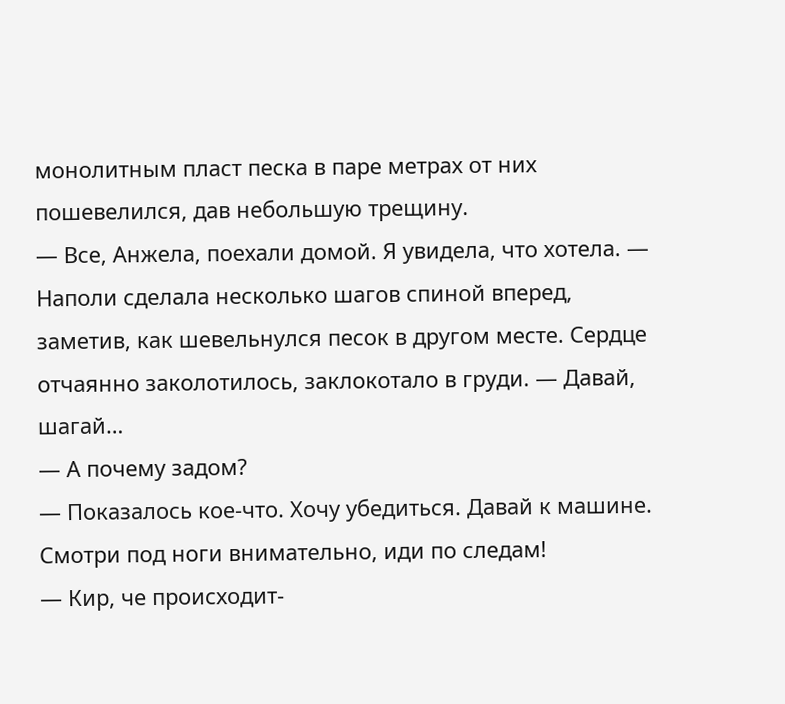монолитным пласт песка в паре метрах от них пошевелился, дав небольшую трещину.
— Все, Анжела, поехали домой. Я увидела, что хотела. — Наполи сделала несколько шагов спиной вперед, заметив, как шевельнулся песок в другом месте. Сердце отчаянно заколотилось, заклокотало в груди. — Давай, шагай…
— А почему задом?
— Показалось кое-что. Хочу убедиться. Давай к машине. Смотри под ноги внимательно, иди по следам!
— Кир, че происходит-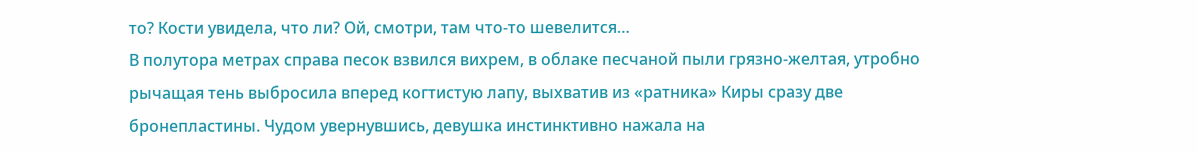то? Кости увидела, что ли? Ой, смотри, там что-то шевелится…
В полутора метрах справа песок взвился вихрем, в облаке песчаной пыли грязно-желтая, утробно рычащая тень выбросила вперед когтистую лапу, выхватив из «ратника» Киры сразу две бронепластины. Чудом увернувшись, девушка инстинктивно нажала на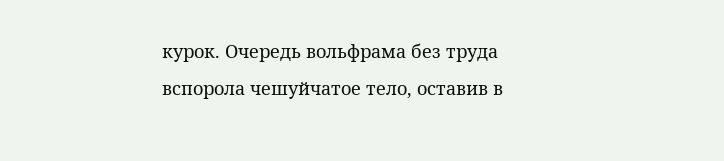курок. Очередь вольфрама без труда вспорола чешуйчатое тело, оставив в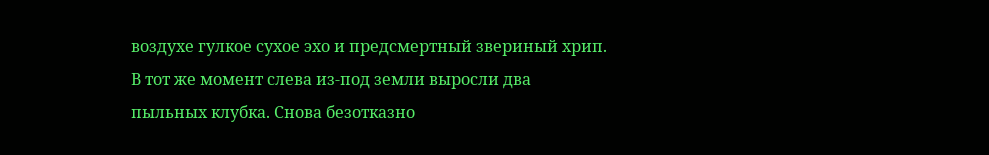воздухе гулкое сухое эхо и предсмертный звериный хрип. В тот же момент слева из-под земли выросли два пыльных клубка. Снова безотказно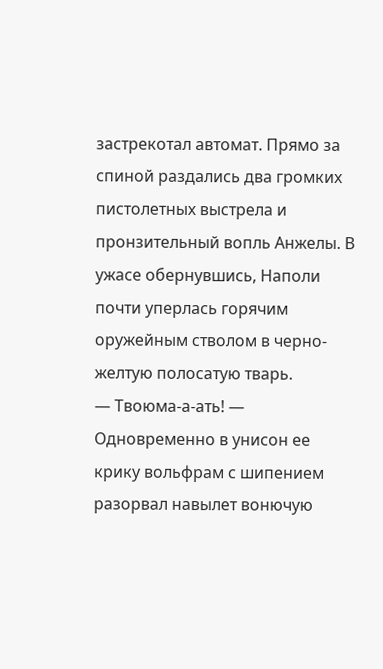застрекотал автомат. Прямо за спиной раздались два громких пистолетных выстрела и пронзительный вопль Анжелы. В ужасе обернувшись, Наполи почти уперлась горячим оружейным стволом в черно-желтую полосатую тварь.
— Твоюма-а-ать! — Одновременно в унисон ее крику вольфрам с шипением разорвал навылет вонючую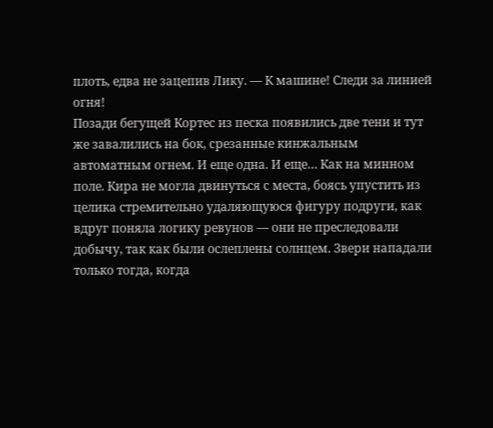плоть, едва не зацепив Лику. — К машине! Следи за линией огня!
Позади бегущей Кортес из песка появились две тени и тут же завалились на бок, срезанные кинжальным автоматным огнем. И еще одна. И еще… Как на минном поле. Кира не могла двинуться с места, боясь упустить из целика стремительно удаляющуюся фигуру подруги, как вдруг поняла логику ревунов — они не преследовали добычу, так как были ослеплены солнцем. Звери нападали только тогда, когда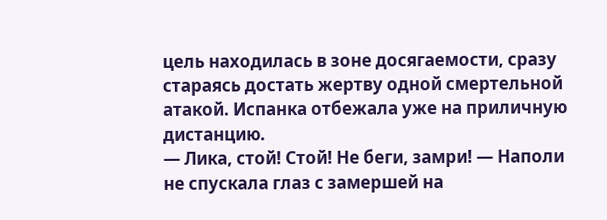цель находилась в зоне досягаемости, сразу стараясь достать жертву одной смертельной атакой. Испанка отбежала уже на приличную дистанцию.
— Лика, стой! Стой! Не беги, замри! — Наполи не спускала глаз с замершей на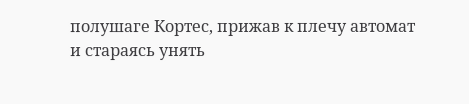полушаге Кортес, прижав к плечу автомат и стараясь унять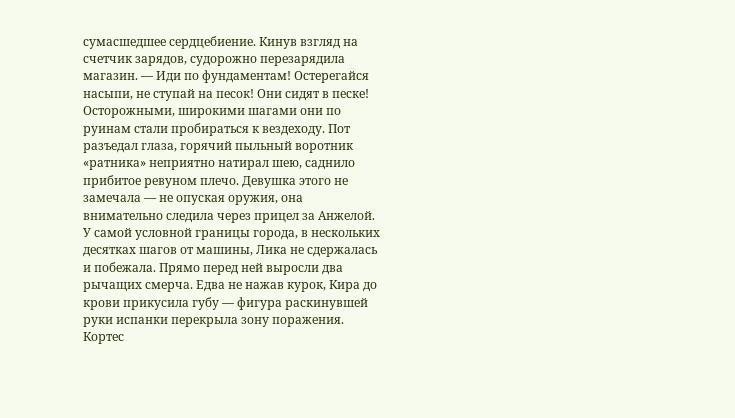сумасшедшее сердцебиение. Кинув взгляд на счетчик зарядов, судорожно перезарядила магазин. — Иди по фундаментам! Остерегайся насыпи, не ступай на песок! Они сидят в песке!
Осторожными, широкими шагами они по руинам стали пробираться к вездеходу. Пот разъедал глаза, горячий пыльный воротник «ратника» неприятно натирал шею, саднило прибитое ревуном плечо. Девушка этого не замечала — не опуская оружия, она внимательно следила через прицел за Анжелой. У самой условной границы города, в нескольких десятках шагов от машины, Лика не сдержалась и побежала. Прямо перед ней выросли два рычащих смерча. Едва не нажав курок, Кира до крови прикусила губу — фигура раскинувшей руки испанки перекрыла зону поражения. Кортес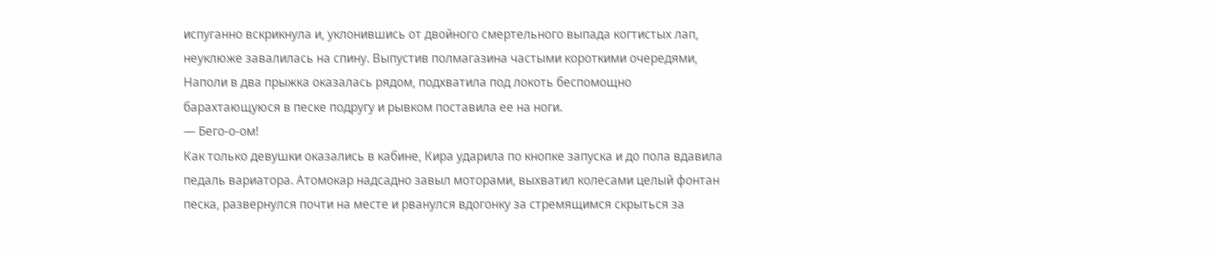испуганно вскрикнула и, уклонившись от двойного смертельного выпада когтистых лап, неуклюже завалилась на спину. Выпустив полмагазина частыми короткими очередями, Наполи в два прыжка оказалась рядом, подхватила под локоть беспомощно барахтающуюся в песке подругу и рывком поставила ее на ноги.
— Бего-о-ом!
Как только девушки оказались в кабине, Кира ударила по кнопке запуска и до пола вдавила педаль вариатора. Атомокар надсадно завыл моторами, выхватил колесами целый фонтан песка, развернулся почти на месте и рванулся вдогонку за стремящимся скрыться за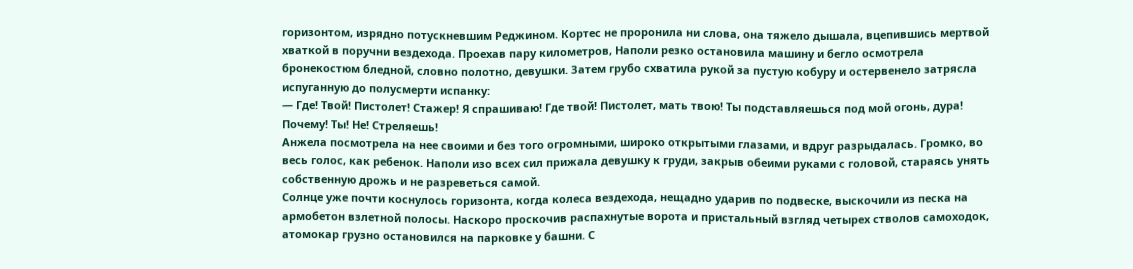горизонтом, изрядно потускневшим Реджином. Кортес не проронила ни слова, она тяжело дышала, вцепившись мертвой хваткой в поручни вездехода. Проехав пару километров, Наполи резко остановила машину и бегло осмотрела бронекостюм бледной, словно полотно, девушки. Затем грубо схватила рукой за пустую кобуру и остервенело затрясла испуганную до полусмерти испанку:
— Где! Твой! Пистолет! Стажер! Я спрашиваю! Где твой! Пистолет, мать твою! Ты подставляешься под мой огонь, дура! Почему! Ты! Не! Стреляешь!
Анжела посмотрела на нее своими и без того огромными, широко открытыми глазами, и вдруг разрыдалась. Громко, во весь голос, как ребенок. Наполи изо всех сил прижала девушку к груди, закрыв обеими руками с головой, стараясь унять собственную дрожь и не разреветься самой.
Солнце уже почти коснулось горизонта, когда колеса вездехода, нещадно ударив по подвеске, выскочили из песка на армобетон взлетной полосы. Наскоро проскочив распахнутые ворота и пристальный взгляд четырех стволов самоходок, атомокар грузно остановился на парковке у башни. С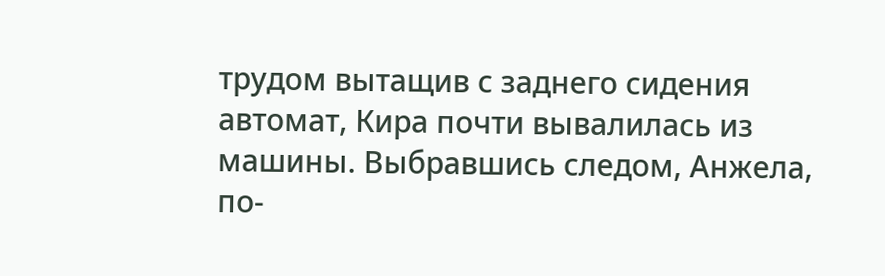трудом вытащив с заднего сидения автомат, Кира почти вывалилась из машины. Выбравшись следом, Анжела, по-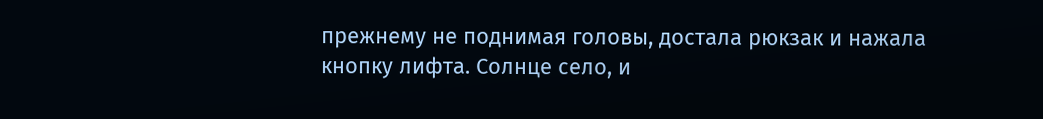прежнему не поднимая головы, достала рюкзак и нажала кнопку лифта. Солнце село, и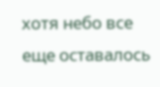хотя небо все еще оставалось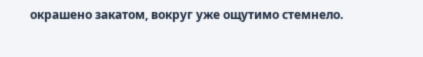окрашено закатом, вокруг уже ощутимо стемнело.